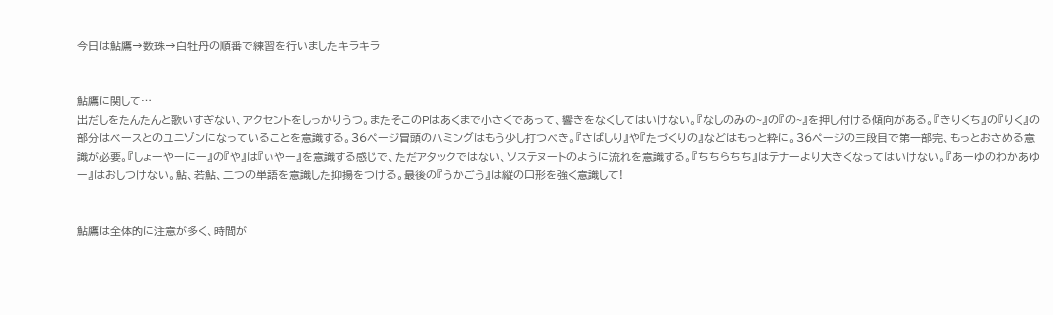今日は鮎鷹→数珠→白牡丹の順番で練習を行いましたキラキラ


鮎鷹に関して…
出だしをたんたんと歌いすぎない、アクセントをしっかりうつ。またそこのPはあくまで小さくであって、響きをなくしてはいけない。『なしのみの~』の『の~』を押し付ける傾向がある。『きりくち』の『りく』の部分はベースとのユニゾンになっていることを意識する。36ページ冒頭のハミングはもう少し打つべき。『さばしり』や『たづくりの』などはもっと粋に。36ページの三段目で第一部完、もっとおさめる意識が必要。『しょーやーにー』の『や』は『ぃやー』を意識する感じで、ただアタックではない、ソステヌートのように流れを意識する。『ちちらちち』はテナーより大きくなってはいけない。『あーゆのわかあゆー』はおしつけない。鮎、若鮎、二つの単語を意識した抑揚をつける。最後の『うかごう』は縦の口形を強く意識して!


鮎鷹は全体的に注意が多く、時間が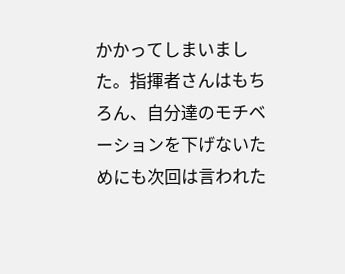かかってしまいました。指揮者さんはもちろん、自分達のモチベーションを下げないためにも次回は言われた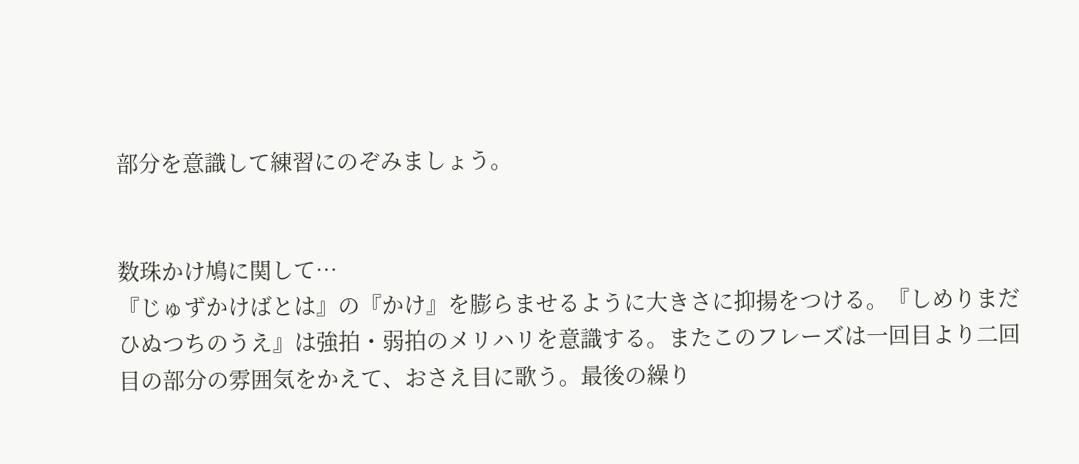部分を意識して練習にのぞみましょう。


数珠かけ鳩に関して…
『じゅずかけばとは』の『かけ』を膨らませるように大きさに抑揚をつける。『しめりまだひぬつちのうえ』は強拍・弱拍のメリハリを意識する。またこのフレーズは一回目より二回目の部分の雰囲気をかえて、おさえ目に歌う。最後の繰り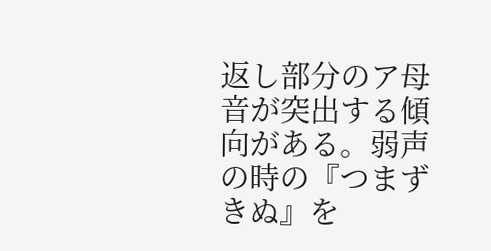返し部分のア母音が突出する傾向がある。弱声の時の『つまずきぬ』を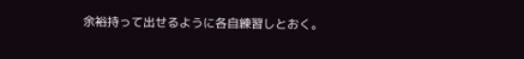余裕持って出せるように各自練習しとおく。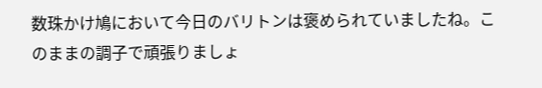数珠かけ鳩において今日のバリトンは褒められていましたね。このままの調子で頑張りましょ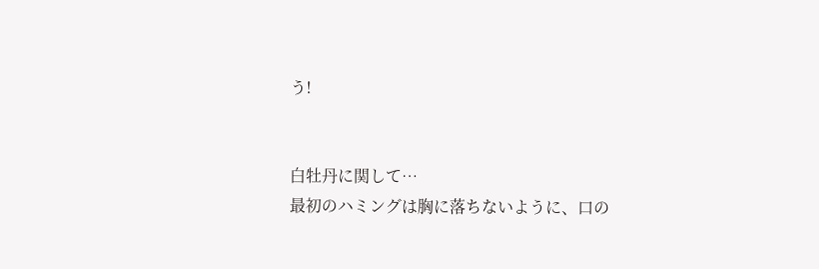う!


白牡丹に関して…
最初のハミングは胸に落ちないように、口の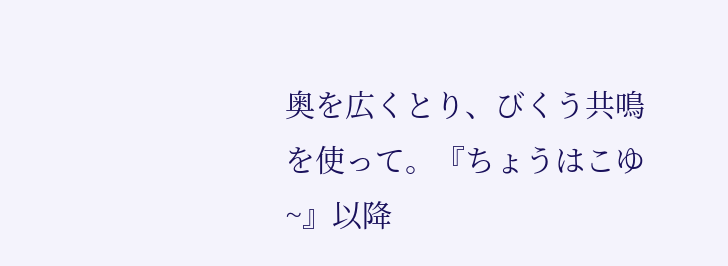奥を広くとり、びくう共鳴を使って。『ちょうはこゆ~』以降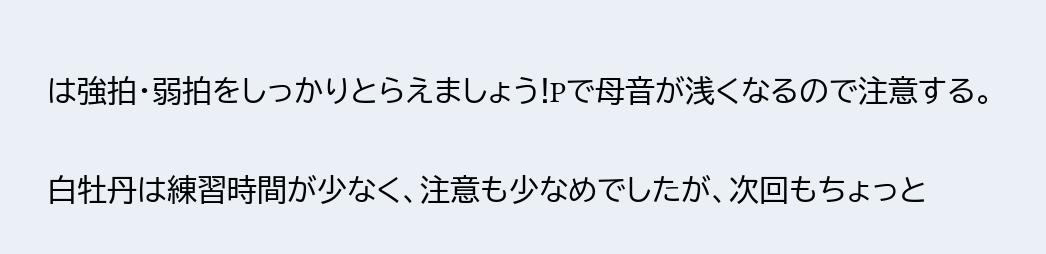は強拍・弱拍をしっかりとらえましょう!Pで母音が浅くなるので注意する。


白牡丹は練習時間が少なく、注意も少なめでしたが、次回もちょっと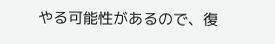やる可能性があるので、復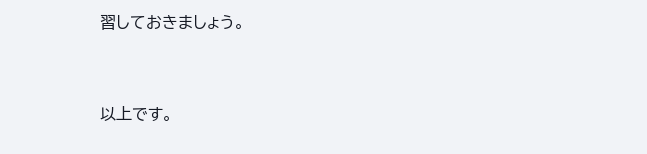習しておきましょう。


以上です。